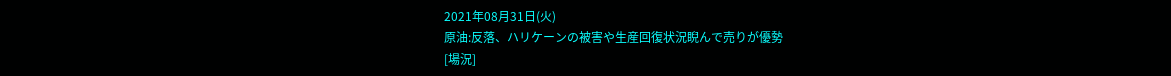2021年08月31日(火)
原油:反落、ハリケーンの被害や生産回復状況睨んで売りが優勢
[場況]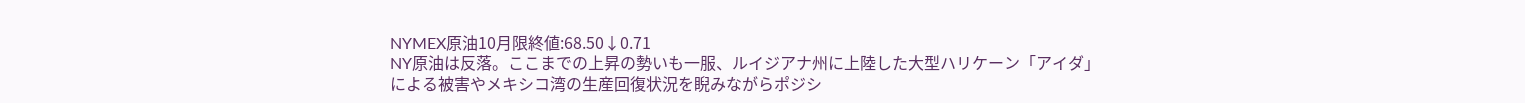NYMEX原油10月限終値:68.50↓0.71
NY原油は反落。ここまでの上昇の勢いも一服、ルイジアナ州に上陸した大型ハリケーン「アイダ」による被害やメキシコ湾の生産回復状況を睨みながらポジシ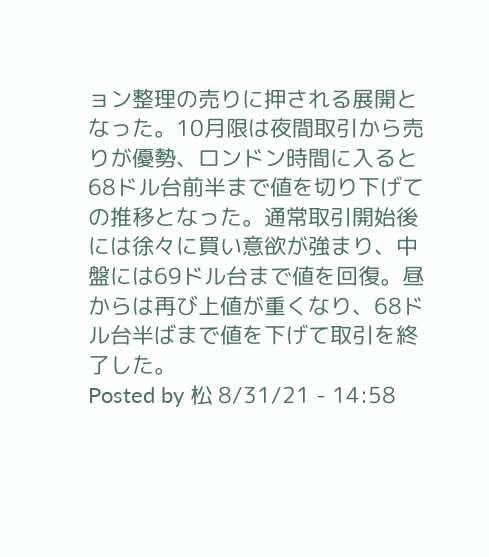ョン整理の売りに押される展開となった。10月限は夜間取引から売りが優勢、ロンドン時間に入ると68ドル台前半まで値を切り下げての推移となった。通常取引開始後には徐々に買い意欲が強まり、中盤には69ドル台まで値を回復。昼からは再び上値が重くなり、68ドル台半ばまで値を下げて取引を終了した。
Posted by 松 8/31/21 - 14:58